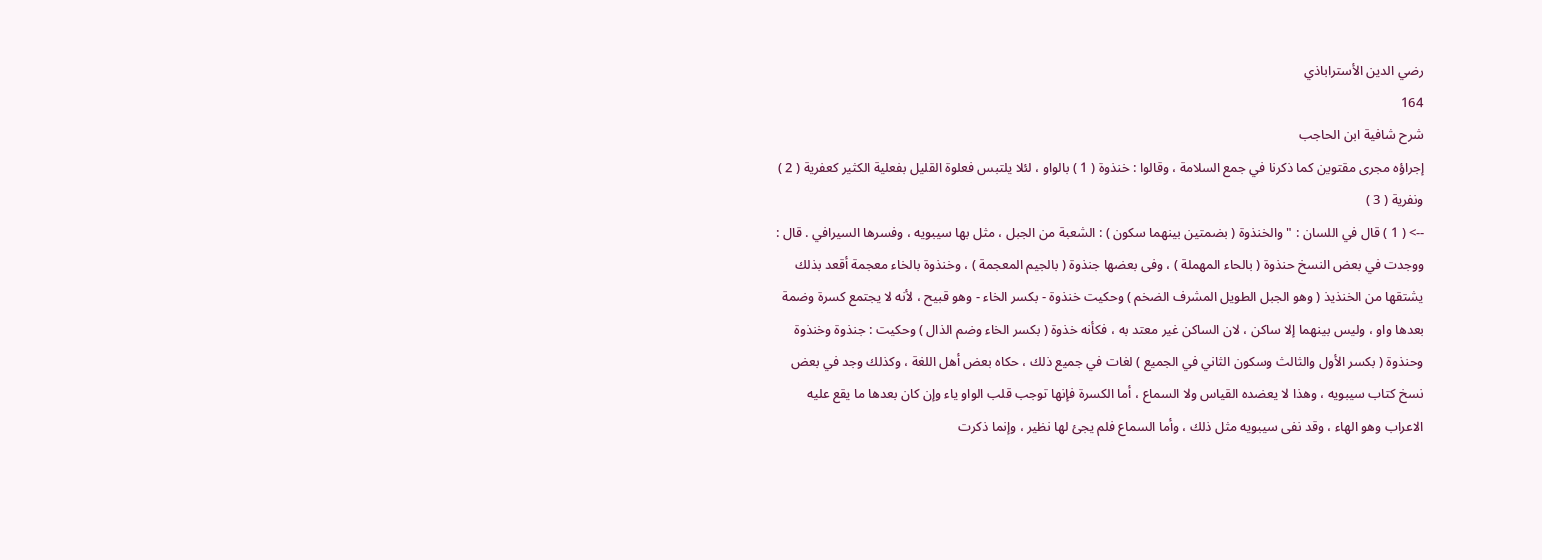رضي الدين الأستراباذي
164
شرح شافية ابن الحاجب
إجراؤه مجرى مقتوين كما ذكرنا في جمع السلامة ، وقالوا : خنذوة ( 1 ) بالواو ، لئلا يلتبس فعلوة القليل بفعلية الكثير كعفرية ( 2 ) ونفرية ( 3 )
--> ( 1 ) قال في اللسان : " والخنذوة ( بضمتين بينهما سكون ) : الشعبة من الجبل ، مثل بها سيبويه ، وفسرها السيرافي . قال : ووجدت في بعض النسخ حنذوة ( بالحاء المهملة ) ، وفى بعضها جنذوة ( بالجيم المعجمة ) ، وخنذوة بالخاء معجمة أقعد بذلك يشتقها من الخنذيذ ( وهو الجبل الطويل المشرف الضخم ) وحكيت خنذوة - بكسر الخاء - وهو قبيح ، لأنه لا يجتمع كسرة وضمة بعدها واو ، وليس بينهما إلا ساكن ، لان الساكن غير معتد به ، فكأنه خذوة ( بكسر الخاء وضم الذال ) وحكيت : جنذوة وخنذوة وحنذوة ( بكسر الأول والثالث وسكون الثاني في الجميع ) لغات في جميع ذلك ، حكاه بعض أهل اللغة ، وكذلك وجد في بعض نسخ كتاب سيبويه ، وهذا لا يعضده القياس ولا السماع ، أما الكسرة فإنها توجب قلب الواو ياء وإن كان بعدها ما يقع عليه الاعراب وهو الهاء ، وقد نفى سيبويه مثل ذلك ، وأما السماع فلم يجئ لها نظير ، وإنما ذكرت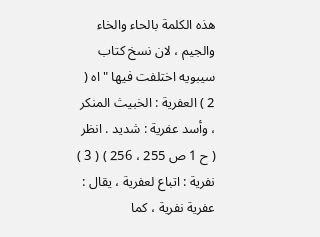هذه الكلمة بالحاء والخاء والجيم ، لان نسخ كتاب سيبويه اختلفت فيها " اه ( 2 ) العفرية : الخبيث المنكر ، وأسد عفرية : شديد . انظر ( ح 1 ص 255 ، 256 ) ( 3 ) نفرية : اتباع لعفرية ، يقال : عفرية نفرية ، كما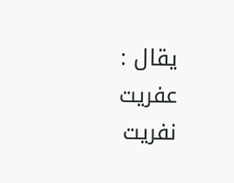يقال : عفريت نفريت